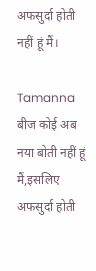अफसुर्दा होती नहीं हूं मैं।

Tamanna बीज कोई अब नया बोती नहीं हूं मैं,इ‍सलिए अफसुर्दा होती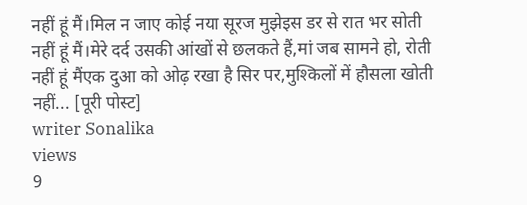नहीं हूं मैं।मिल न जाए कोई नया सूरज मुझेइस डर से रात भर सोती नहीं हूं मैं।मेरे दर्द उसकी आंखों से छलकते हैं,मां जब सामने हो, रोती नहीं हूं मैंएक दुआ को ओढ़ रखा है सिर पर,मुश्किलों में हौसला खोती नहीं... [पूरी पोस्ट]
writer Sonalika
views
9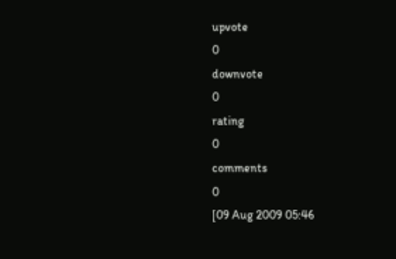upvote
0
downvote
0
rating
0
comments
0
[09 Aug 2009 05:46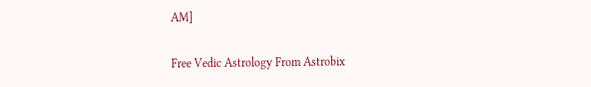AM]

Free Vedic Astrology From Astrobix